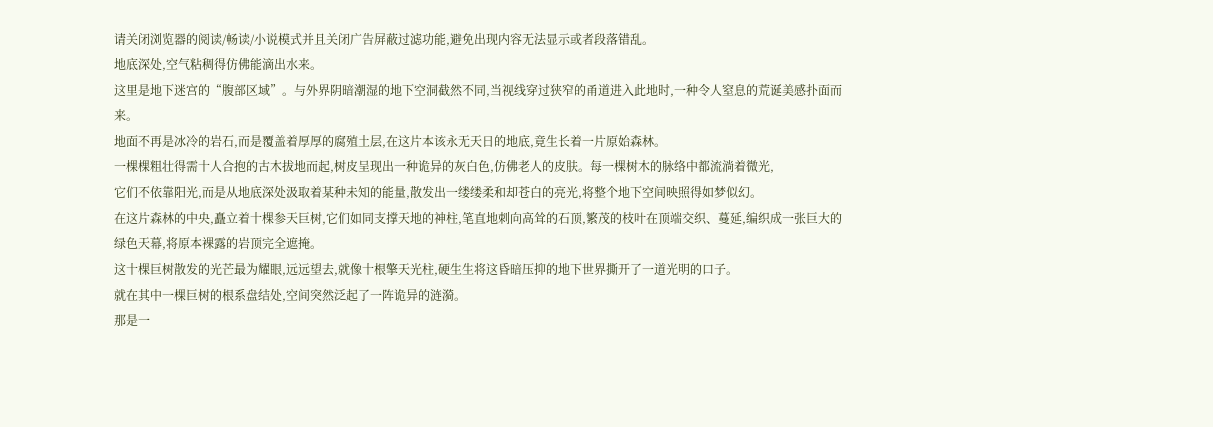请关闭浏览器的阅读/畅读/小说模式并且关闭广告屏蔽过滤功能,避免出现内容无法显示或者段落错乱。
地底深处,空气粘稠得仿佛能滴出水来。
这里是地下迷宫的“腹部区域”。与外界阴暗潮湿的地下空洞截然不同,当视线穿过狭窄的甬道进入此地时,一种令人窒息的荒诞美感扑面而来。
地面不再是冰冷的岩石,而是覆盖着厚厚的腐殖土层,在这片本该永无天日的地底,竟生长着一片原始森林。
一棵棵粗壮得需十人合抱的古木拔地而起,树皮呈现出一种诡异的灰白色,仿佛老人的皮肤。每一棵树木的脉络中都流淌着微光,
它们不依靠阳光,而是从地底深处汲取着某种未知的能量,散发出一缕缕柔和却苍白的亮光,将整个地下空间映照得如梦似幻。
在这片森林的中央,矗立着十棵参天巨树,它们如同支撑天地的神柱,笔直地刺向高耸的石顶,繁茂的枝叶在顶端交织、蔓延,编织成一张巨大的绿色天幕,将原本裸露的岩顶完全遮掩。
这十棵巨树散发的光芒最为耀眼,远远望去,就像十根擎天光柱,硬生生将这昏暗压抑的地下世界撕开了一道光明的口子。
就在其中一棵巨树的根系盘结处,空间突然泛起了一阵诡异的涟漪。
那是一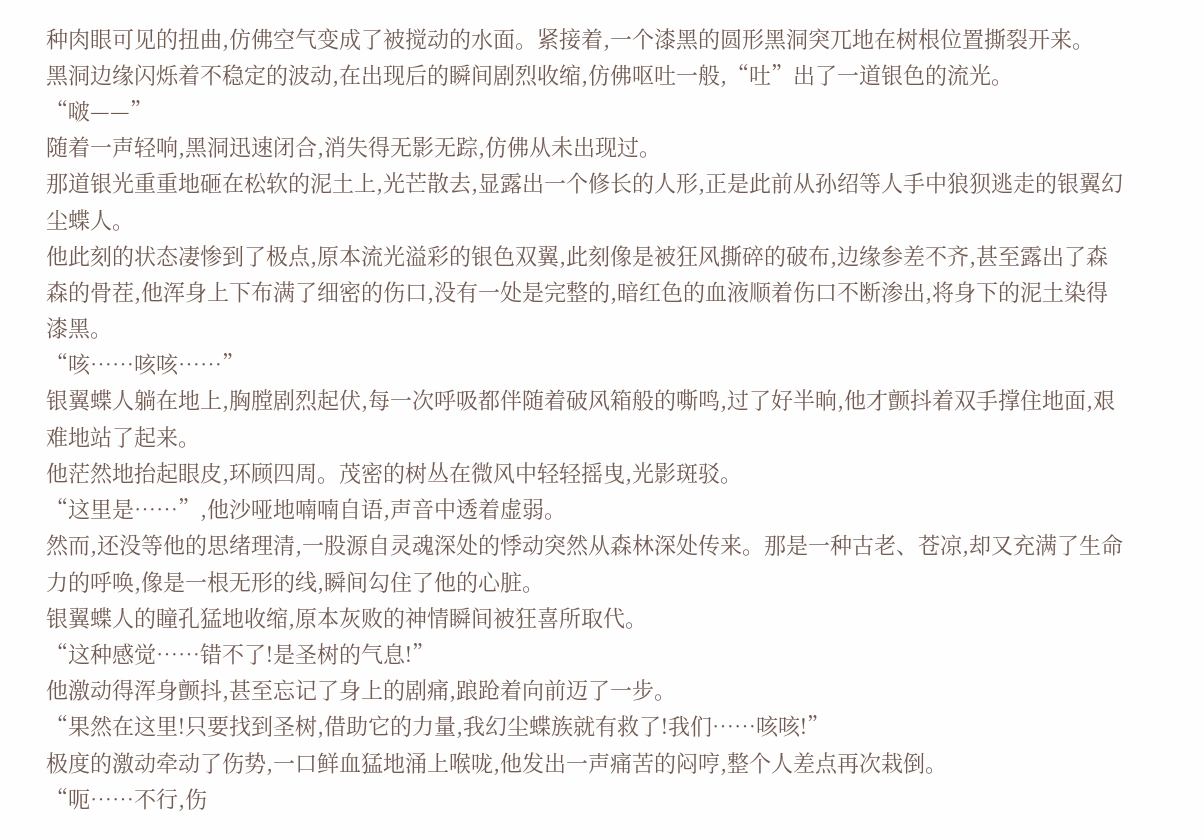种肉眼可见的扭曲,仿佛空气变成了被搅动的水面。紧接着,一个漆黑的圆形黑洞突兀地在树根位置撕裂开来。
黑洞边缘闪烁着不稳定的波动,在出现后的瞬间剧烈收缩,仿佛呕吐一般,“吐”出了一道银色的流光。
“啵——”
随着一声轻响,黑洞迅速闭合,消失得无影无踪,仿佛从未出现过。
那道银光重重地砸在松软的泥土上,光芒散去,显露出一个修长的人形,正是此前从孙绍等人手中狼狈逃走的银翼幻尘蝶人。
他此刻的状态凄惨到了极点,原本流光溢彩的银色双翼,此刻像是被狂风撕碎的破布,边缘参差不齐,甚至露出了森森的骨茬,他浑身上下布满了细密的伤口,没有一处是完整的,暗红色的血液顺着伤口不断渗出,将身下的泥土染得漆黑。
“咳……咳咳……”
银翼蝶人躺在地上,胸膛剧烈起伏,每一次呼吸都伴随着破风箱般的嘶鸣,过了好半晌,他才颤抖着双手撑住地面,艰难地站了起来。
他茫然地抬起眼皮,环顾四周。茂密的树丛在微风中轻轻摇曳,光影斑驳。
“这里是……”,他沙哑地喃喃自语,声音中透着虚弱。
然而,还没等他的思绪理清,一股源自灵魂深处的悸动突然从森林深处传来。那是一种古老、苍凉,却又充满了生命力的呼唤,像是一根无形的线,瞬间勾住了他的心脏。
银翼蝶人的瞳孔猛地收缩,原本灰败的神情瞬间被狂喜所取代。
“这种感觉……错不了!是圣树的气息!”
他激动得浑身颤抖,甚至忘记了身上的剧痛,踉跄着向前迈了一步。
“果然在这里!只要找到圣树,借助它的力量,我幻尘蝶族就有救了!我们……咳咳!”
极度的激动牵动了伤势,一口鲜血猛地涌上喉咙,他发出一声痛苦的闷哼,整个人差点再次栽倒。
“呃……不行,伤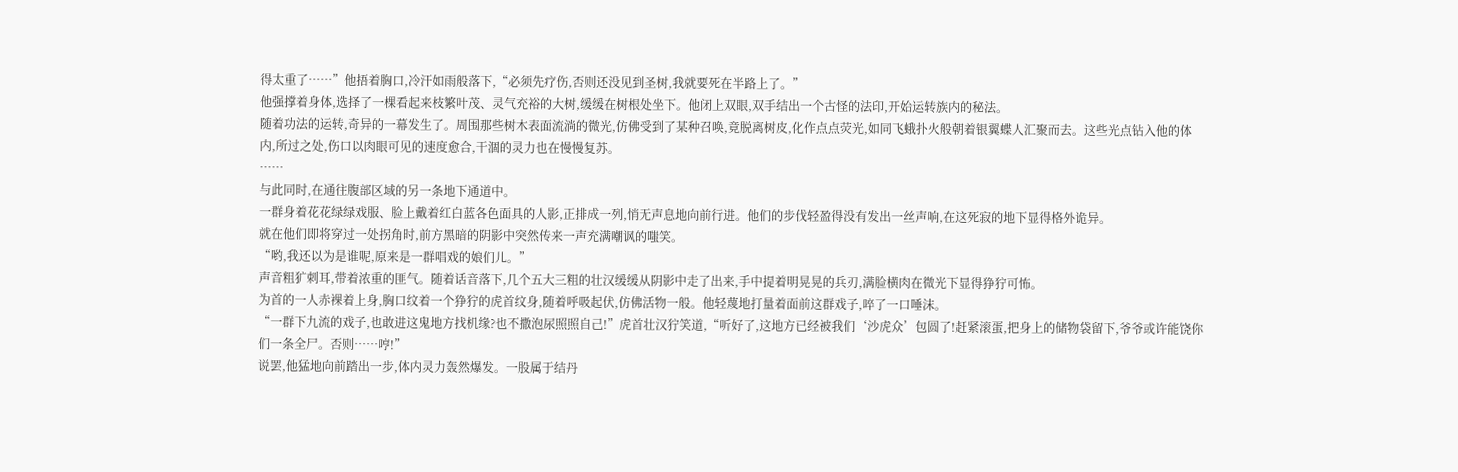得太重了……”他捂着胸口,冷汗如雨般落下,“必须先疗伤,否则还没见到圣树,我就要死在半路上了。”
他强撑着身体,选择了一棵看起来枝繁叶茂、灵气充裕的大树,缓缓在树根处坐下。他闭上双眼,双手结出一个古怪的法印,开始运转族内的秘法。
随着功法的运转,奇异的一幕发生了。周围那些树木表面流淌的微光,仿佛受到了某种召唤,竟脱离树皮,化作点点荧光,如同飞蛾扑火般朝着银翼蝶人汇聚而去。这些光点钻入他的体内,所过之处,伤口以肉眼可见的速度愈合,干涸的灵力也在慢慢复苏。
……
与此同时,在通往腹部区域的另一条地下通道中。
一群身着花花绿绿戏服、脸上戴着红白蓝各色面具的人影,正排成一列,悄无声息地向前行进。他们的步伐轻盈得没有发出一丝声响,在这死寂的地下显得格外诡异。
就在他们即将穿过一处拐角时,前方黑暗的阴影中突然传来一声充满嘲讽的嗤笑。
“哟,我还以为是谁呢,原来是一群唱戏的娘们儿。”
声音粗犷刺耳,带着浓重的匪气。随着话音落下,几个五大三粗的壮汉缓缓从阴影中走了出来,手中提着明晃晃的兵刃,满脸横肉在微光下显得狰狞可怖。
为首的一人赤裸着上身,胸口纹着一个狰狞的虎首纹身,随着呼吸起伏,仿佛活物一般。他轻蔑地打量着面前这群戏子,啐了一口唾沫。
“一群下九流的戏子,也敢进这鬼地方找机缘?也不撒泡尿照照自己!”虎首壮汉狞笑道,“听好了,这地方已经被我们‘沙虎众’包圆了!赶紧滚蛋,把身上的储物袋留下,爷爷或许能饶你们一条全尸。否则……哼!”
说罢,他猛地向前踏出一步,体内灵力轰然爆发。一股属于结丹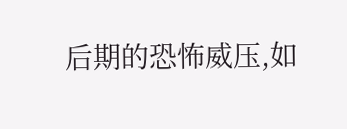后期的恐怖威压,如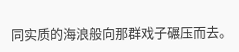同实质的海浪般向那群戏子碾压而去。